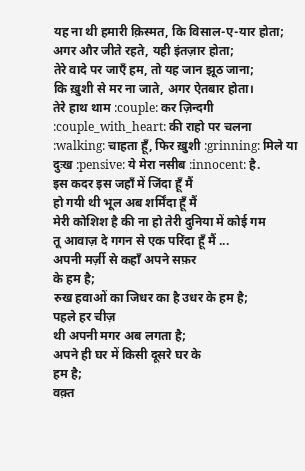यह ना थी हमारी क़िस्मत, कि विसाल-ए-यार होता;
अगर और जीते रहते, यही इंतज़ार होता;
तेरे वादे पर जाएँ हम, तो यह जान झूठ जाना;
कि ख़ुशी से मर ना जाते, अगर ऐतबार होता।
तेरे हाथ थाम :couple: कर ज़िन्दगी :couple_with_heart: की राहो पर चलना :walking: चाहता हूँ, फिर ख़ुशी :grinning: मिले या दुःख :pensive: ये मेरा नसीब :innocent: है.
इस कदर इस जहाँ में जिंदा हूँ मैं
हो गयी थी भूल अब शर्मिंदा हूँ मैं
मेरी कोशिश है की ना हो तेरी दुनिया में कोई गम
तू आवाज़ दे गगन से एक परिंदा हूँ मैं ...
अपनी मर्ज़ी से कहाँ अपने सफ़र
के हम है;
रुख हवाओं का जिधर का है उधर के हम है;
पहले हर चीज़
थी अपनी मगर अब लगता है;
अपने ही घर में किसी दूसरे घर के
हम है;
वक़्त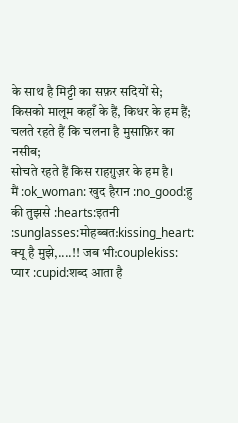के साथ है मिट्टी का सफ़र सदियों से;
किसको मालूम कहाँ के हैं, किधर के हम हैं;
चलते रहते हैं कि चलना है मुसाफ़िर का नसीब;
सोचते रहते हैं किस राहग़ुज़र के हम है।
मैं :ok_woman: खुद हैरान :no_good:हु की तुझसे :hearts:इतनी :sunglasses:मोहब्बत:kissing_heart: क्यू है मुझे,....!! जब भी:couplekiss: प्यार :cupid:शब्द आता है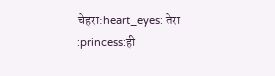चेहरा:heart_eyes: तेरा :princess:ही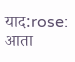याद:rose: आता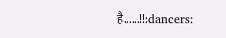है......!!:dancers: